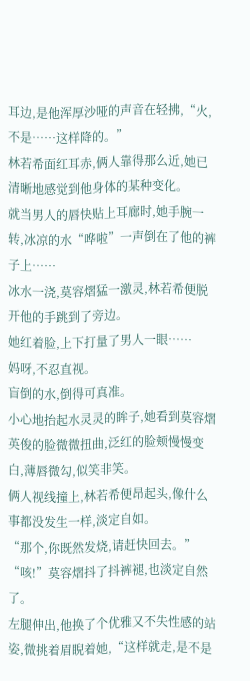耳边,是他浑厚沙哑的声音在轻拂,“火,不是……这样降的。”
林若希面红耳赤,俩人靠得那么近,她已清晰地感觉到他身体的某种变化。
就当男人的唇快贴上耳廊时,她手腕一转,冰凉的水“哗啦”一声倒在了他的裤子上……
冰水一浇,莫容熠猛一激灵,林若希便脱开他的手跳到了旁边。
她红着脸,上下打量了男人一眼……
妈呀,不忍直视。
盲倒的水,倒得可真准。
小心地抬起水灵灵的眸子,她看到莫容熠英俊的脸微微扭曲,泛红的脸颊慢慢变白,薄唇微勾,似笑非笑。
俩人视线撞上,林若希便昂起头,像什么事都没发生一样,淡定自如。
“那个,你既然发烧,请赶快回去。”
“咳!”莫容熠抖了抖裤褪,也淡定自然了。
左腿伸出,他换了个优雅又不失性感的站姿,微挑着眉睨着她,“这样就走,是不是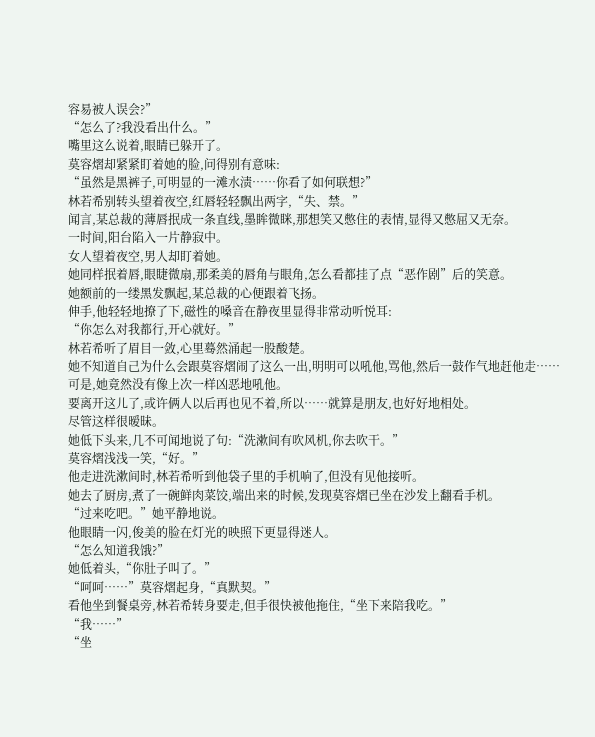容易被人误会?”
“怎么了?我没看出什么。”
嘴里这么说着,眼睛已躲开了。
莫容熠却紧紧盯着她的脸,问得别有意味:
“虽然是黑裤子,可明显的一滩水渍……你看了如何联想?”
林若希别转头望着夜空,红唇轻轻飘出两字,“失、禁。”
闻言,某总裁的薄唇抿成一条直线,墨眸微眯,那想笑又憋住的表情,显得又憋屈又无奈。
一时间,阳台陷入一片静寂中。
女人望着夜空,男人却盯着她。
她同样抿着唇,眼睫微扇,那柔美的唇角与眼角,怎么看都挂了点“恶作剧”后的笑意。
她额前的一缕黑发飘起,某总裁的心便跟着飞扬。
伸手,他轻轻地撩了下,磁性的嗓音在静夜里显得非常动听悦耳:
“你怎么对我都行,开心就好。”
林若希听了眉目一敛,心里蓦然涌起一股酸楚。
她不知道自己为什么会跟莫容熠闹了这么一出,明明可以吼他,骂他,然后一鼓作气地赶他走……
可是,她竟然没有像上次一样凶恶地吼他。
要离开这儿了,或许俩人以后再也见不着,所以……就算是朋友,也好好地相处。
尽管这样很暧昧。
她低下头来,几不可闻地说了句:“洗漱间有吹风机,你去吹干。”
莫容熠浅浅一笑,“好。”
他走进洗漱间时,林若希听到他袋子里的手机响了,但没有见他接听。
她去了厨房,煮了一碗鲜肉菜饺,端出来的时候,发现莫容熠已坐在沙发上翻看手机。
“过来吃吧。”她平静地说。
他眼睛一闪,俊美的脸在灯光的映照下更显得迷人。
“怎么知道我饿?”
她低着头,“你肚子叫了。”
“呵呵……”莫容熠起身,“真默契。”
看他坐到餐桌旁,林若希转身要走,但手很快被他拖住,“坐下来陪我吃。”
“我……”
“坐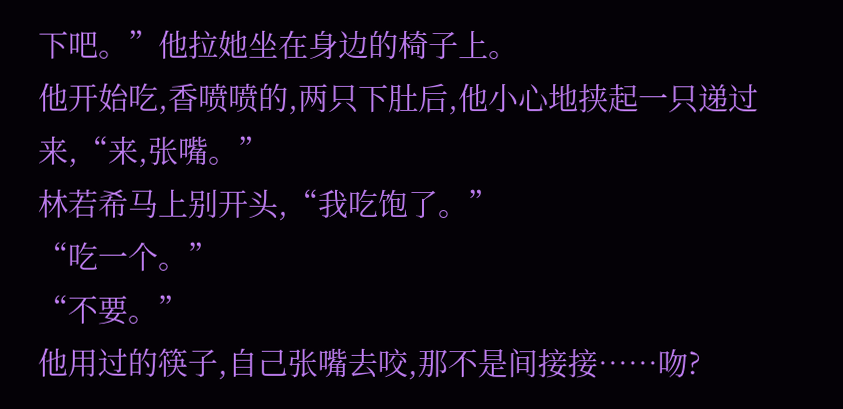下吧。”他拉她坐在身边的椅子上。
他开始吃,香喷喷的,两只下肚后,他小心地挟起一只递过来,“来,张嘴。”
林若希马上别开头,“我吃饱了。”
“吃一个。”
“不要。”
他用过的筷子,自己张嘴去咬,那不是间接接……吻?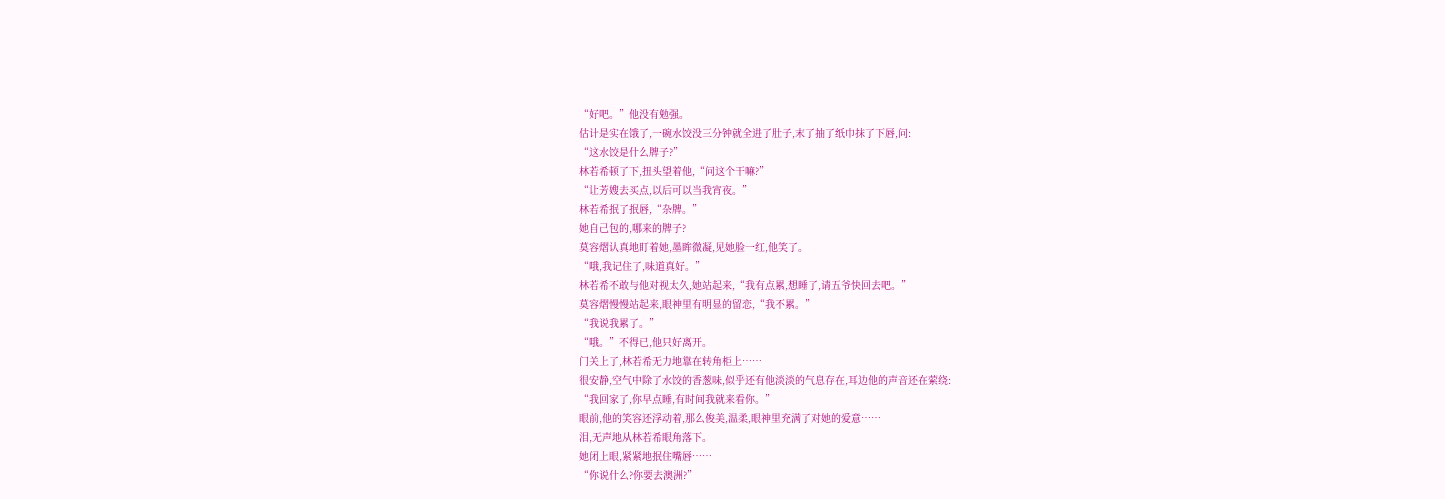“好吧。”他没有勉强。
估计是实在饿了,一碗水饺没三分钟就全进了肚子,末了抽了纸巾抹了下唇,问:
“这水饺是什么牌子?”
林若希顿了下,扭头望着他,“问这个干嘛?”
“让芳嫂去买点,以后可以当我宵夜。”
林若希抿了抿唇,“杂牌。”
她自己包的,哪来的牌子?
莫容熠认真地盯着她,墨眸微凝,见她脸一红,他笑了。
“哦,我记住了,味道真好。”
林若希不敢与他对视太久,她站起来,“我有点累,想睡了,请五爷快回去吧。”
莫容熠慢慢站起来,眼神里有明显的留恋,“我不累。”
“我说我累了。”
“哦。”不得已,他只好离开。
门关上了,林若希无力地靠在转角柜上……
很安静,空气中除了水饺的香葱味,似乎还有他淡淡的气息存在,耳边他的声音还在萦绕:
“我回家了,你早点睡,有时间我就来看你。”
眼前,他的笑容还浮动着,那么俊美,温柔,眼神里充满了对她的爱意……
泪,无声地从林若希眼角落下。
她闭上眼,紧紧地抿住嘴唇……
“你说什么?你要去澳洲?”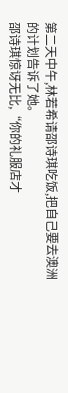第二天中午,林若希请邵诗琪吃饭,把自己要去澳洲的计划告诉了她。
邵诗琪惊讶无比,“你的礼服店才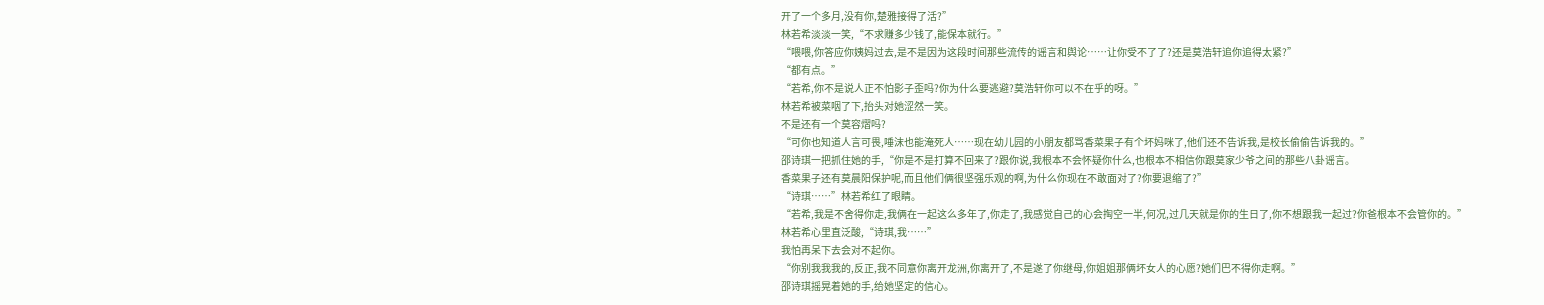开了一个多月,没有你,楚雅接得了活?”
林若希淡淡一笑,“不求赚多少钱了,能保本就行。”
“喂喂,你答应你姨妈过去,是不是因为这段时间那些流传的谣言和舆论……让你受不了了?还是莫浩轩追你追得太紧?”
“都有点。”
“若希,你不是说人正不怕影子歪吗?你为什么要逃避?莫浩轩你可以不在乎的呀。”
林若希被菜咽了下,抬头对她涩然一笑。
不是还有一个莫容熠吗?
“可你也知道人言可畏,唾沫也能淹死人……现在幼儿园的小朋友都骂香菜果子有个坏妈咪了,他们还不告诉我,是校长偷偷告诉我的。”
邵诗琪一把抓住她的手,“你是不是打算不回来了?跟你说,我根本不会怀疑你什么,也根本不相信你跟莫家少爷之间的那些八卦谣言。
香菜果子还有莫晨阳保护呢,而且他们俩很坚强乐观的啊,为什么你现在不敢面对了?你要退缩了?”
“诗琪……”林若希红了眼睛。
“若希,我是不舍得你走,我俩在一起这么多年了,你走了,我感觉自己的心会掏空一半,何况,过几天就是你的生日了,你不想跟我一起过?你爸根本不会管你的。”
林若希心里直泛酸,“诗琪,我……”
我怕再呆下去会对不起你。
“你别我我我的,反正,我不同意你离开龙洲,你离开了,不是遂了你继母,你姐姐那俩坏女人的心愿?她们巴不得你走啊。”
邵诗琪摇晃着她的手,给她坚定的信心。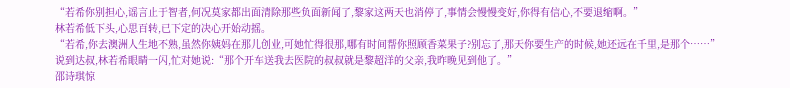“若希你别担心,谣言止于智者,何况莫家都出面清除那些负面新闻了,黎家这两天也消停了,事情会慢慢变好,你得有信心,不要退缩啊。”
林若希低下头,心思百转,已下定的决心开始动摇。
“若希,你去澳洲人生地不熟,虽然你姨妈在那儿创业,可她忙得很那,哪有时间帮你照顾香菜果子?别忘了,那天你要生产的时候,她还远在千里,是那个……”
说到达叔,林若希眼睛一闪,忙对她说:“那个开车送我去医院的叔叔就是黎超洋的父亲,我昨晚见到他了。”
邵诗琪惊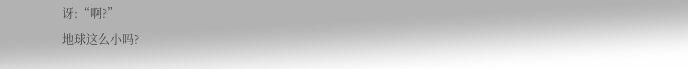讶:“啊?”
地球这么小吗?